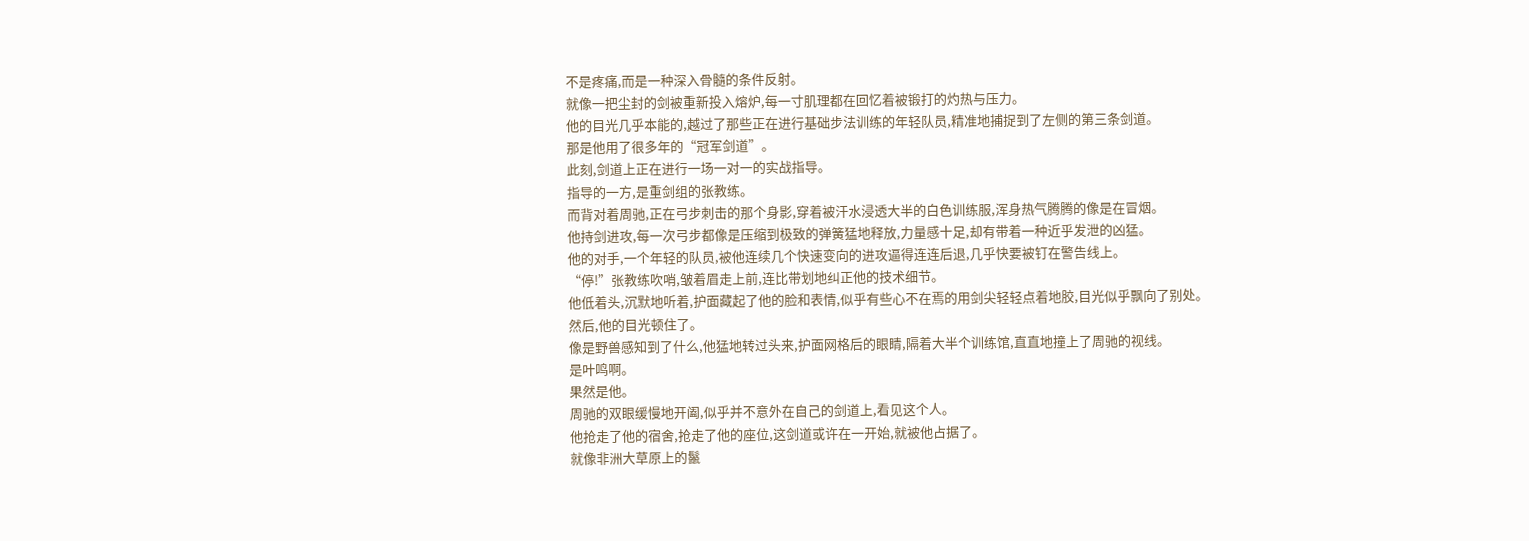不是疼痛,而是一种深入骨髓的条件反射。
就像一把尘封的剑被重新投入熔炉,每一寸肌理都在回忆着被锻打的灼热与压力。
他的目光几乎本能的,越过了那些正在进行基础步法训练的年轻队员,精准地捕捉到了左侧的第三条剑道。
那是他用了很多年的“冠军剑道”。
此刻,剑道上正在进行一场一对一的实战指导。
指导的一方,是重剑组的张教练。
而背对着周驰,正在弓步刺击的那个身影,穿着被汗水浸透大半的白色训练服,浑身热气腾腾的像是在冒烟。
他持剑进攻,每一次弓步都像是压缩到极致的弹簧猛地释放,力量感十足,却有带着一种近乎发泄的凶猛。
他的对手,一个年轻的队员,被他连续几个快速变向的进攻逼得连连后退,几乎快要被钉在警告线上。
“停!”张教练吹哨,皱着眉走上前,连比带划地纠正他的技术细节。
他低着头,沉默地听着,护面藏起了他的脸和表情,似乎有些心不在焉的用剑尖轻轻点着地胶,目光似乎飘向了别处。
然后,他的目光顿住了。
像是野兽感知到了什么,他猛地转过头来,护面网格后的眼睛,隔着大半个训练馆,直直地撞上了周驰的视线。
是叶鸣啊。
果然是他。
周驰的双眼缓慢地开阖,似乎并不意外在自己的剑道上,看见这个人。
他抢走了他的宿舍,抢走了他的座位,这剑道或许在一开始,就被他占据了。
就像非洲大草原上的鬣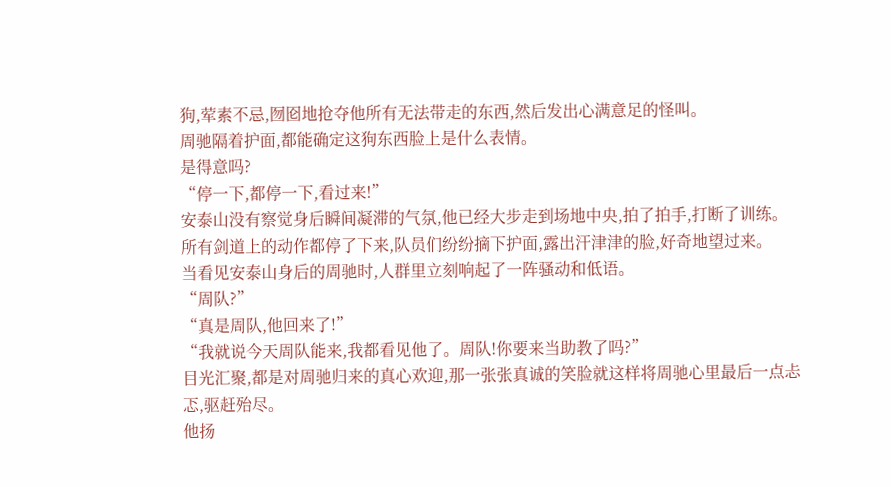狗,荤素不忌,囫囵地抢夺他所有无法带走的东西,然后发出心满意足的怪叫。
周驰隔着护面,都能确定这狗东西脸上是什么表情。
是得意吗?
“停一下,都停一下,看过来!”
安泰山没有察觉身后瞬间凝滞的气氛,他已经大步走到场地中央,拍了拍手,打断了训练。
所有剑道上的动作都停了下来,队员们纷纷摘下护面,露出汗津津的脸,好奇地望过来。
当看见安泰山身后的周驰时,人群里立刻响起了一阵骚动和低语。
“周队?”
“真是周队,他回来了!”
“我就说今天周队能来,我都看见他了。周队!你要来当助教了吗?”
目光汇聚,都是对周驰归来的真心欢迎,那一张张真诚的笑脸就这样将周驰心里最后一点忐忑,驱赶殆尽。
他扬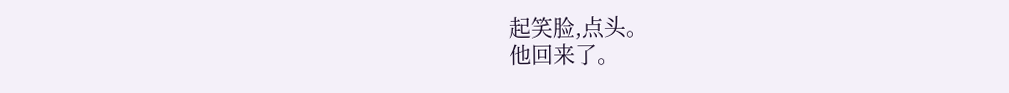起笑脸,点头。
他回来了。